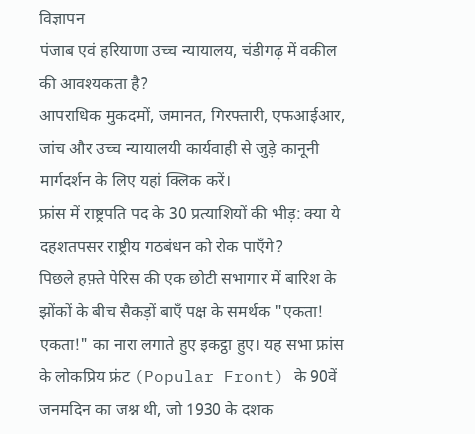विज्ञापन
पंजाब एवं हरियाणा उच्च न्यायालय, चंडीगढ़ में वकील की आवश्यकता है?
आपराधिक मुकदमों, जमानत, गिरफ्तारी, एफआईआर, जांच और उच्च न्यायालयी कार्यवाही से जुड़े कानूनी मार्गदर्शन के लिए यहां क्लिक करें।
फ्रांस में राष्ट्रपति पद के 30 प्रत्याशियों की भीड़: क्या ये दहशतपसर राष्ट्रीय गठबंधन को रोक पाएँगे?
पिछले हफ़्ते पेरिस की एक छोटी सभागार में बारिश के झोंकों के बीच सैकड़ों बाएँ पक्ष के समर्थक "एकता! एकता!" का नारा लगाते हुए इकट्ठा हुए। यह सभा फ्रांस के लोकप्रिय फ्रंट (Popular Front) के 90वें जनमदिन का जश्न थी, जो 1930 के दशक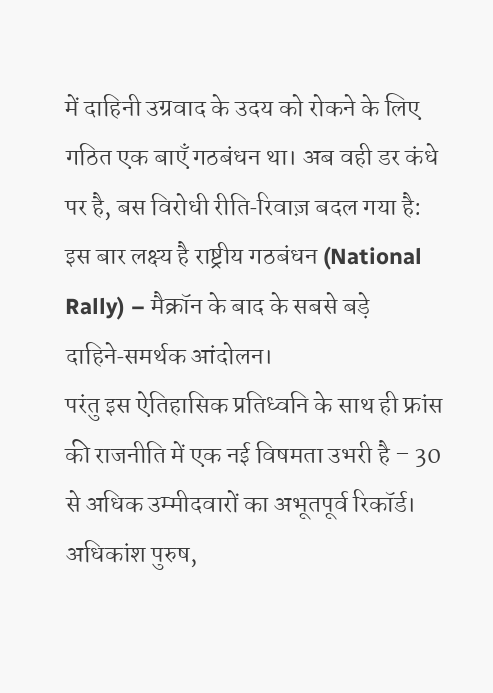में दाहिनी उग्रवाद के उदय को रोकने के लिए गठित एक बाएँ गठबंधन था। अब वही डर कंधे पर है, बस विरोधी रीति‑रिवाज़ बदल गया है: इस बार लक्ष्य है राष्ट्रीय गठबंधन (National Rally) – मैक्रॉन के बाद के सबसे बड़े दाहिने‑समर्थक आंदोलन।
परंतु इस ऐतिहासिक प्रतिध्वनि के साथ ही फ्रांस की राजनीति में एक नई विषमता उभरी है – 30 से अधिक उम्मीदवारों का अभूतपूर्व रिकॉर्ड। अधिकांश पुरुष,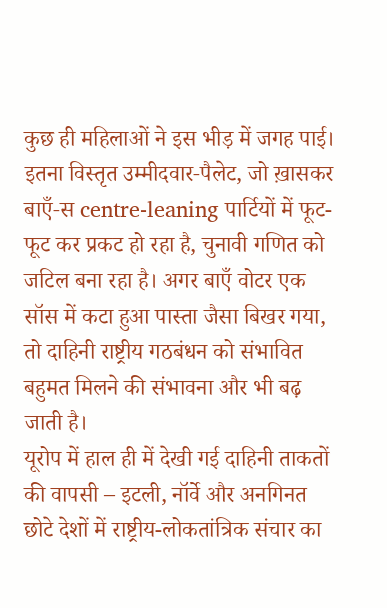कुछ ही महिलाओं ने इस भीड़ में जगह पाई। इतना विस्तृत उम्मीदवार‑पैलेट, जो ख़ासकर बाएँ‑स centre‑leaning पार्टियों में फूट-फूट कर प्रकट हो रहा है, चुनावी गणित को जटिल बना रहा है। अगर बाएँ वोटर एक सॉस में कटा हुआ पास्ता जैसा बिखर गया, तो दाहिनी राष्ट्रीय गठबंधन को संभावित बहुमत मिलने की संभावना और भी बढ़ जाती है।
यूरोप में हाल ही में देखी गई दाहिनी ताकतों की वापसी – इटली, नॉर्वे और अनगिनत छोटे देशों में राष्ट्रीय-लोकतांत्रिक संचार का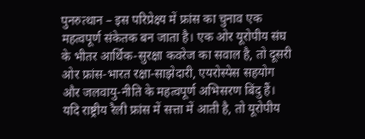पुनरुत्थान – इस परिप्रेक्ष्य में फ्रांस का चुनाव एक महत्वपूर्ण संकेतक बन जाता है। एक ओर यूरोपीय संघ के भीतर आर्थिक‑सुरक्षा कवरेज का सवाल है, तो दूसरी ओर फ्रांस‑भारत रक्षा‑साझेदारी, एयरोस्पेस सहयोग और जलवायु‑नीति के महत्वपूर्ण अभिसरण बिंदु हैं। यदि राष्ट्रीय रैली फ्रांस में सत्ता में आती है, तो यूरोपीय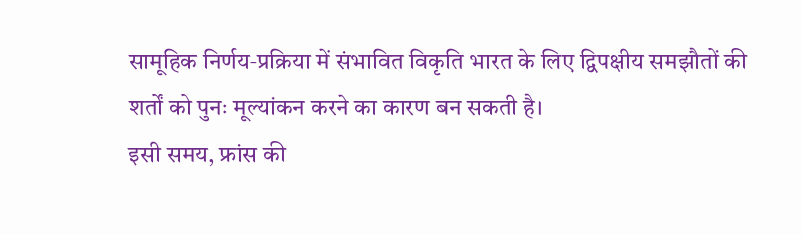सामूहिक निर्णय‑प्रक्रिया में संभावित विकृति भारत के लिए द्विपक्षीय समझौतों की शर्तों को पुनः मूल्यांकन करने का कारण बन सकती है।
इसी समय, फ्रांस की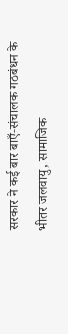सरकार ने कई बार बाएँ‑संचालक गठबंधन के भीतर जलवायु, सामाजिक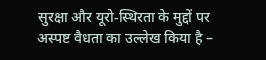सुरक्षा और यूरो‑स्थिरता के मुद्दों पर अस्पष्ट वैधता का उल्लेख किया है –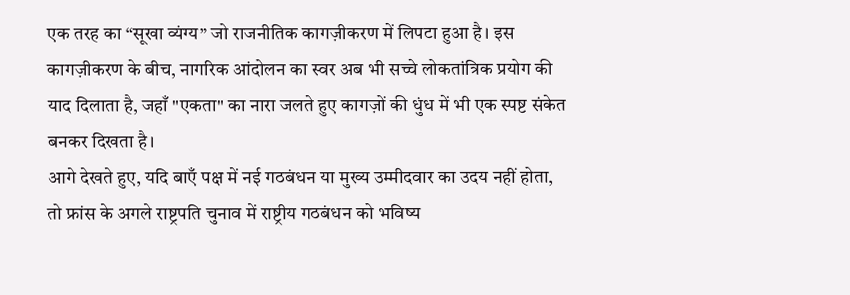एक तरह का “सूखा व्यंग्य” जो राजनीतिक कागज़ीकरण में लिपटा हुआ है। इस कागज़ीकरण के बीच, नागरिक आंदोलन का स्वर अब भी सच्चे लोकतांत्रिक प्रयोग की याद दिलाता है, जहाँ "एकता" का नारा जलते हुए कागज़ों की धुंध में भी एक स्पष्ट संकेत बनकर दिखता है।
आगे देखते हुए, यदि बाएँ पक्ष में नई गठबंधन या मुख्य उम्मीदवार का उदय नहीं होता, तो फ्रांस के अगले राष्ट्रपति चुनाव में राष्ट्रीय गठबंधन को भविष्य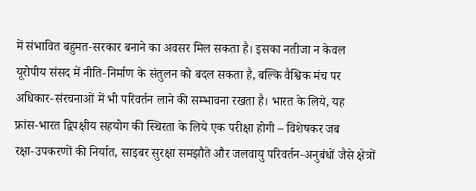में संभावित बहुमत‑सरकार बनाने का अवसर मिल सकता है। इसका नतीजा न केवल यूरोपीय संसद में नीति‑निर्माण के संतुलन को बदल सकता है, बल्कि वैश्विक मंच पर अधिकार‑संरचनाओं में भी परिवर्तन लाने की सम्भावना रखता है। भारत के लिये, यह फ्रांस‑भारत द्विपक्षीय सहयोग की स्थिरता के लिये एक परीक्षा होगी – विशेषकर जब रक्षा‑उपकरणों की निर्यात, साइबर सुरक्षा समझौते और जलवायु परिवर्तन‑अनुबंधों जैसे क्षेत्रों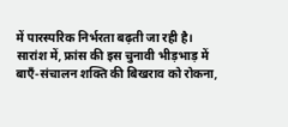में पारस्परिक निर्भरता बढ़ती जा रही है।
सारांश में, फ्रांस की इस चुनावी भीड़भाड़ में बाएँ‑संचालन शक्ति की बिखराव को रोकना,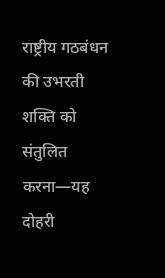राष्ट्रीय गठबंधन की उभरती शक्ति को संतुलित करना—यह दोहरी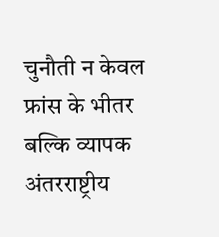चुनौती न केवल फ्रांस के भीतर बल्कि व्यापक अंतरराष्ट्रीय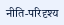नीति‑परिदृश्य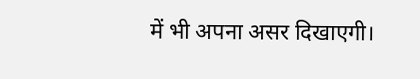में भी अपना असर दिखाएगी।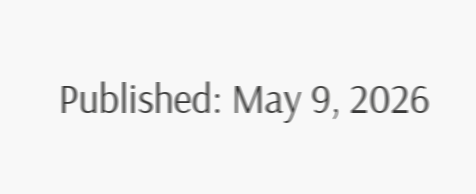Published: May 9, 2026